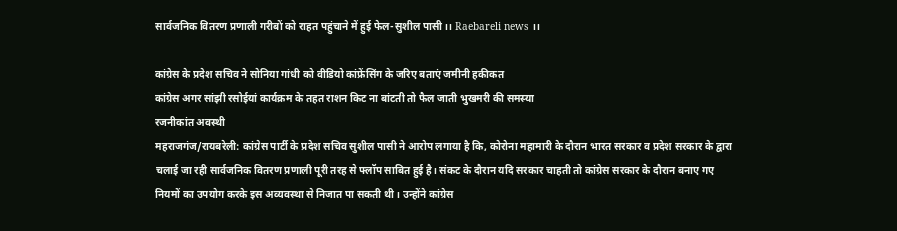सार्वजनिक वितरण प्रणाली गरीबों को राहत पहुंचाने में हुई फेल-सुशील पासी।। Raebareli news ।।

कांग्रेस के प्रदेश सचिव ने सोनिया गांधी को वीडियो कांफ्रेंसिंग के जरिए बताएं जमीनी हकीकत
कांग्रेस अगर सांझी रसोईयां कार्यक्रम के तहत राशन किट ना बांटती तो फैल जाती भुखमरी की समस्या
रजनीकांत अवस्थी
महराजगंज/रायबरेली: कांग्रेस पार्टी के प्रदेश सचिव सुशील पासी ने आरोप लगाया है कि, कोरोना महामारी के दौरान भारत सरकार व प्रदेश सरकार के द्वारा चलाई जा रही सार्वजनिक वितरण प्रणाली पूरी तरह से फ्लॉप साबित हुई है। संकट के दौरान यदि सरकार चाहती तो कांग्रेस सरकार के दौरान बनाए गए नियमों का उपयोग करके इस अव्यवस्था से निजात पा सकती थी। उन्होंने कांग्रेस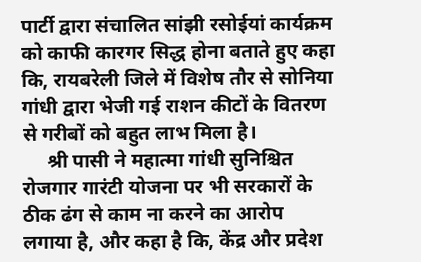पार्टी द्वारा संचालित सांझी रसोईयां कार्यक्रम को काफी कारगर सिद्ध होना बताते हुए कहा कि, रायबरेली जिले में विशेष तौर से सोनिया गांधी द्वारा भेजी गई राशन कीटों के वितरण से गरीबों को बहुत लाभ मिला है।
     श्री पासी ने महात्मा गांधी सुनिश्चित रोजगार गारंटी योजना पर भी सरकारों के ठीक ढंग से काम ना करने का आरोप लगाया है, और कहा है कि, केंद्र और प्रदेश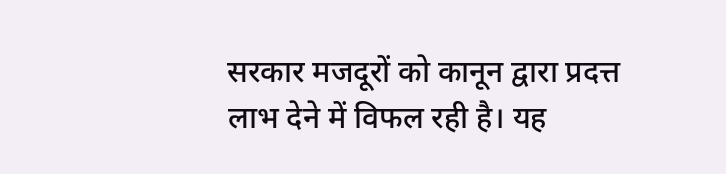सरकार मजदूरों को कानून द्वारा प्रदत्त लाभ देने में विफल रही है। यह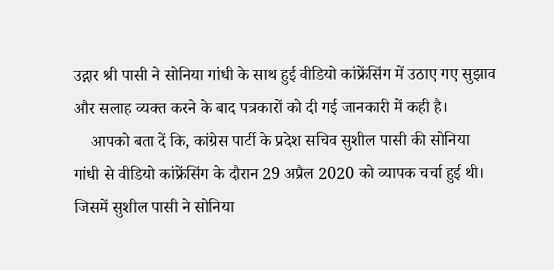उद्गार श्री पासी ने सोनिया गांधी के साथ हुई वीडियो कांफ्रेंसिंग में उठाए गए सुझाव और सलाह व्यक्त करने के बाद पत्रकारों को दी गई जानकारी में कही है।
    आपको बता दें कि, कांग्रेस पार्टी के प्रदेश सचिव सुशील पासी की सोनिया गांधी से वीडियो कांफ्रेंसिंग के दौरान 29 अप्रैल 2020 को व्यापक चर्चा हुई थी। जिसमें सुशील पासी ने सोनिया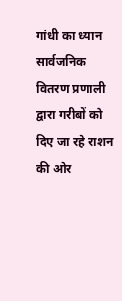गांधी का ध्यान सार्वजनिक वितरण प्रणाली द्वारा गरीबों को दिए जा रहे राशन की ओर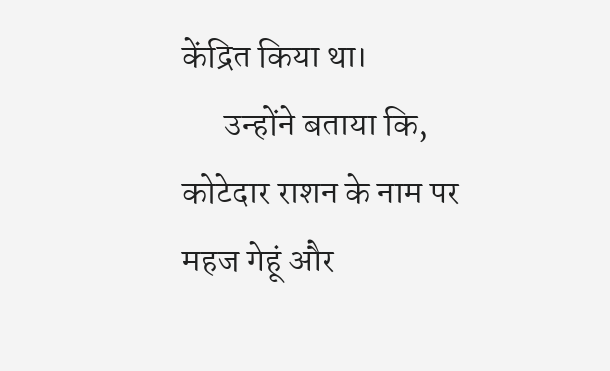केंद्रित किया था।
      उन्होंने बताया कि, कोटेदार राशन के नाम पर महज गेहूं और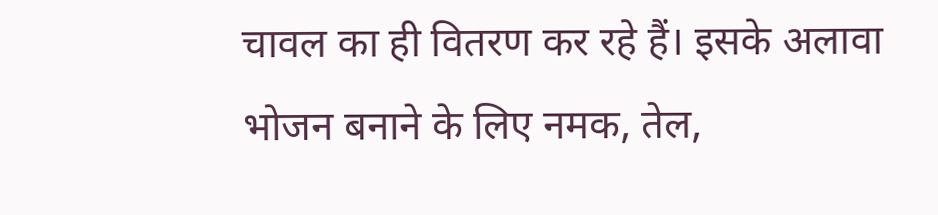चावल का ही वितरण कर रहे हैं। इसके अलावा भोजन बनाने के लिए नमक, तेल,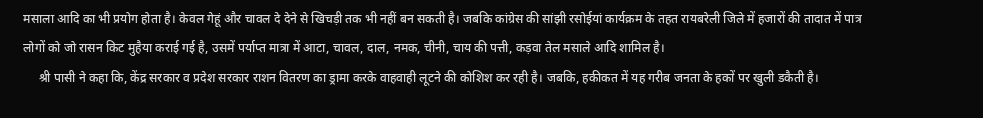मसाला आदि का भी प्रयोग होता है। केवल गेहूं और चावल दे देने से खिचड़ी तक भी नहीं बन सकती है। जबकि कांग्रेस की सांझी रसोईयां कार्यक्रम के तहत रायबरेली जिले में हजारों की तादात में पात्र लोगों को जो रासन किट मुहैया कराई गई है, उसमें पर्याप्त मात्रा में आटा, चावल, दाल, नमक, चीनी, चाय की पत्ती, कड़वा तेल मसाले आदि शामिल है।
     श्री पासी ने कहा कि, केंद्र सरकार व प्रदेश सरकार राशन वितरण का ड्रामा करके वाहवाही लूटने की कोशिश कर रही है। जबकि, हकीकत में यह गरीब जनता के हकों पर खुली डकैती है।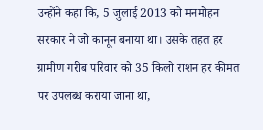उन्होंने कहा कि, 5 जुलाई 2013 को मनमोहन सरकार ने जो कानून बनाया था। उसके तहत हर ग्रामीण गरीब परिवार को 35 किलो राशन हर कीमत पर उपलब्ध कराया जाना था,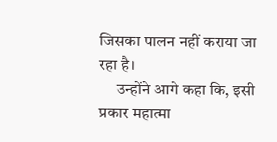जिसका पालन नहीं कराया जा रहा है।
     उन्होंने आगे कहा कि, इसी प्रकार महात्मा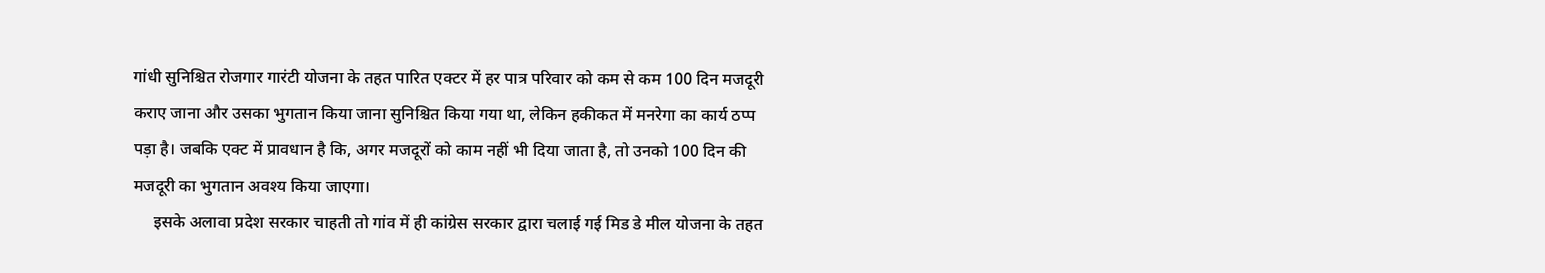गांधी सुनिश्चित रोजगार गारंटी योजना के तहत पारित एक्टर में हर पात्र परिवार को कम से कम 100 दिन मजदूरी कराए जाना और उसका भुगतान किया जाना सुनिश्चित किया गया था, लेकिन हकीकत में मनरेगा का कार्य ठप्प पड़ा है। जबकि एक्ट में प्रावधान है कि, अगर मजदूरों को काम नहीं भी दिया जाता है, तो उनको 100 दिन की मजदूरी का भुगतान अवश्य किया जाएगा।
     इसके अलावा प्रदेश सरकार चाहती तो गांव में ही कांग्रेस सरकार द्वारा चलाई गई मिड डे मील योजना के तहत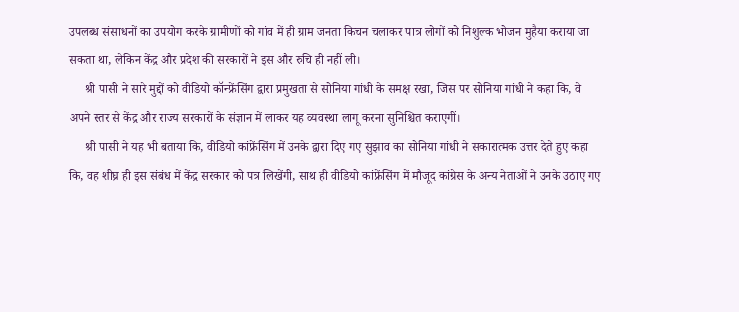उपलब्ध संसाधनों का उपयोग करके ग्रामीणों को गांव में ही ग्राम जनता किचन चलाकर पात्र लोगों को निशुल्क भोजन मुहैया कराया जा सकता था, लेकिन केंद्र और प्रदेश की सरकारों ने इस और रुचि ही नहीं ली।
     श्री पासी ने सारे मुद्दों को वीडियो कॉन्फ्रेंसिंग द्वारा प्रमुखता से सोनिया गांधी के समक्ष रखा, जिस पर सोनिया गांधी ने कहा कि, वे अपने स्तर से केंद्र और राज्य सरकारों के संज्ञान में लाकर यह व्यवस्था लागू करना सुनिश्चित कराएगीं।
     श्री पासी ने यह भी बताया कि, वीडियो कांफ्रेंसिंग में उनके द्वारा दिए गए सुझाव का सोनिया गांधी ने सकारात्मक उत्तर देते हुए कहा कि, वह शीघ्र ही इस संबंध में केंद्र सरकार को पत्र लिखेंगी, साथ ही वीडियो कांफ्रेंसिंग में मौजूद कांग्रेस के अन्य नेताओं ने उनके उठाए गए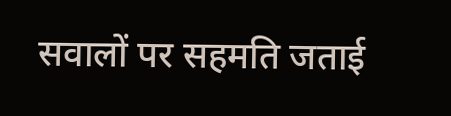सवालों पर सहमति जताई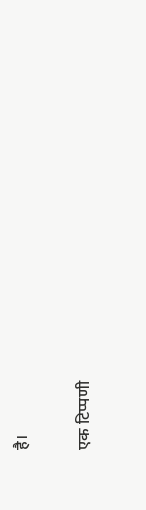है।

एक टिप्पणी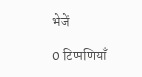भेजें

0 टिप्पणियाँ